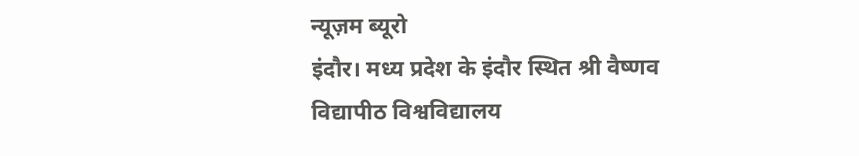न्यूज़म ब्यूरो
इंदौर। मध्य प्रदेश के इंदौर स्थित श्री वैष्णव विद्यापीठ विश्वविद्यालय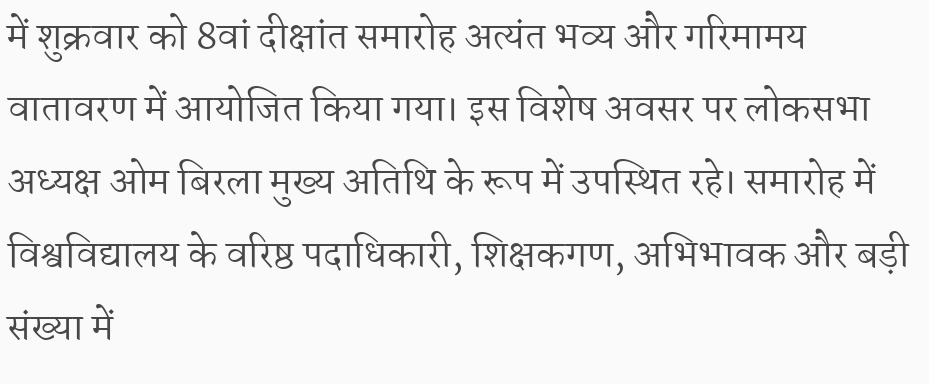में शुक्रवार को 8वां दीक्षांत समारोह अत्यंत भव्य और गरिमामय वातावरण में आयोजित किया गया। इस विशेष अवसर पर लोकसभा अध्यक्ष ओम बिरला मुख्य अतिथि के रूप में उपस्थित रहे। समारोह में विश्वविद्यालय के वरिष्ठ पदाधिकारी, शिक्षकगण, अभिभावक और बड़ी संख्या में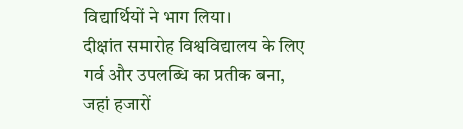विद्यार्थियों ने भाग लिया।
दीक्षांत समारोह विश्वविद्यालय के लिए गर्व और उपलब्धि का प्रतीक बना, जहां हजारों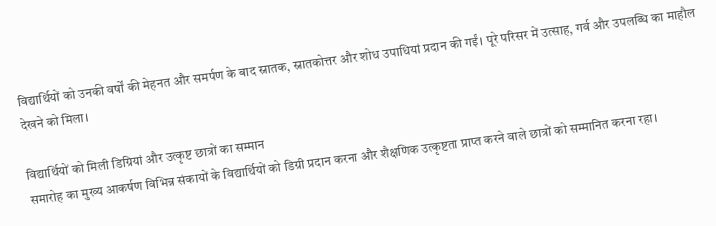विद्यार्थियों को उनकी वर्षों की मेहनत और समर्पण के बाद स्नातक, स्नातकोत्तर और शोध उपाधियां प्रदान की गईं। पूरे परिसर में उत्साह, गर्व और उपलब्धि का माहौल देखने को मिला।

विद्यार्थियों को मिली डिग्रियां और उत्कृष्ट छात्रों का सम्मान
समारोह का मुख्य आकर्षण विभिन्न संकायों के विद्यार्थियों को डिग्री प्रदान करना और शैक्षणिक उत्कृष्टता प्राप्त करने वाले छात्रों को सम्मानित करना रहा।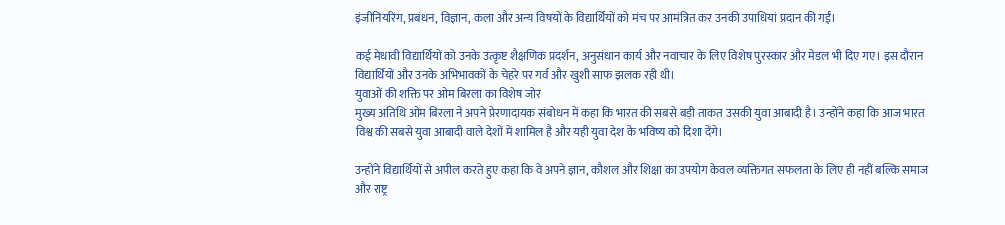इंजीनियरिंग, प्रबंधन, विज्ञान, कला और अन्य विषयों के विद्यार्थियों को मंच पर आमंत्रित कर उनकी उपाधियां प्रदान की गईं।

कई मेधावी विद्यार्थियों को उनके उत्कृष्ट शैक्षणिक प्रदर्शन, अनुसंधान कार्य और नवाचार के लिए विशेष पुरस्कार और मेडल भी दिए गए। इस दौरान विद्यार्थियों और उनके अभिभावकों के चेहरे पर गर्व और खुशी साफ झलक रही थी।
युवाओं की शक्ति पर ओम बिरला का विशेष जोर
मुख्य अतिथि ओम बिरला ने अपने प्रेरणादायक संबोधन में कहा कि भारत की सबसे बड़ी ताकत उसकी युवा आबादी है। उन्होंने कहा कि आज भारत विश्व की सबसे युवा आबादी वाले देशों में शामिल है और यही युवा देश के भविष्य को दिशा देंगे।

उन्होंने विद्यार्थियों से अपील करते हुए कहा कि वे अपने ज्ञान, कौशल और शिक्षा का उपयोग केवल व्यक्तिगत सफलता के लिए ही नहीं बल्कि समाज और राष्ट्र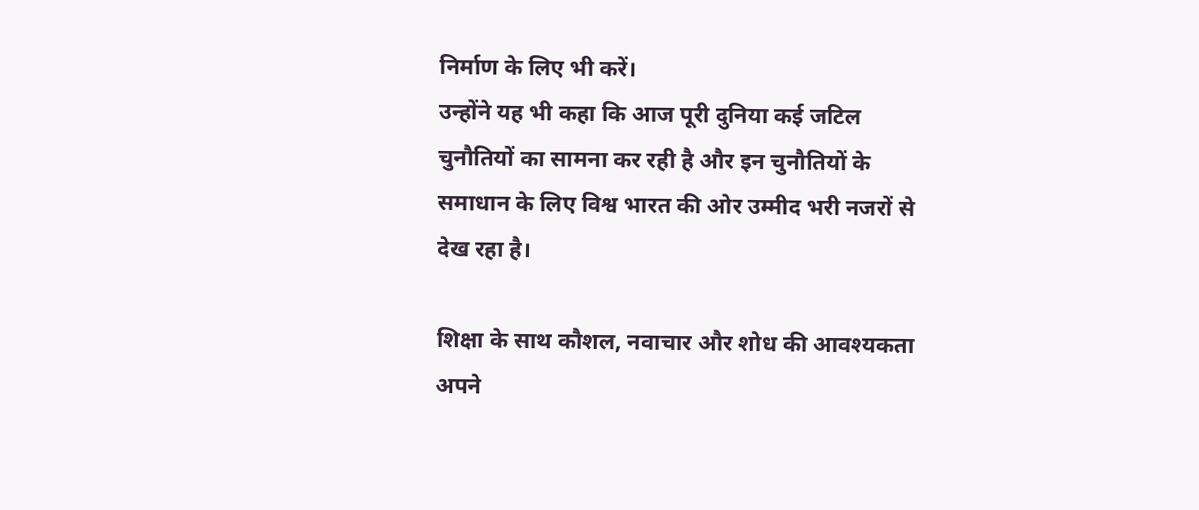निर्माण के लिए भी करें।
उन्होंने यह भी कहा कि आज पूरी दुनिया कई जटिल चुनौतियों का सामना कर रही है और इन चुनौतियों के समाधान के लिए विश्व भारत की ओर उम्मीद भरी नजरों से देख रहा है।

शिक्षा के साथ कौशल, नवाचार और शोध की आवश्यकता
अपने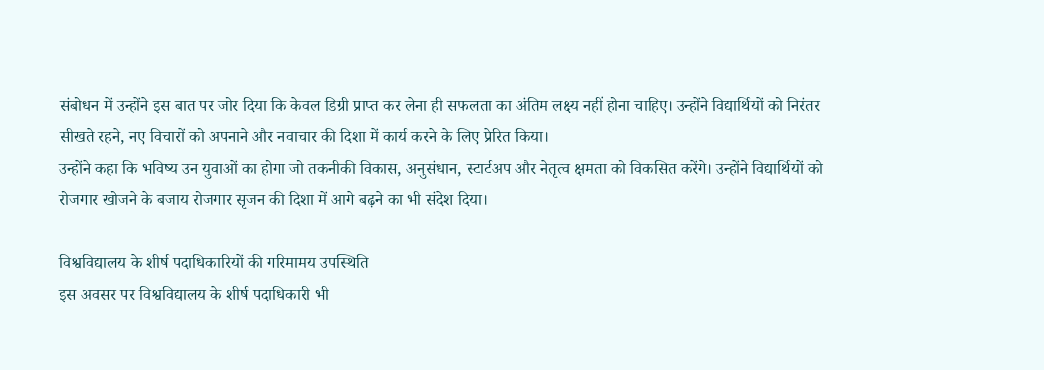संबोधन में उन्होंने इस बात पर जोर दिया कि केवल डिग्री प्राप्त कर लेना ही सफलता का अंतिम लक्ष्य नहीं होना चाहिए। उन्होंने विद्यार्थियों को निरंतर सीखते रहने, नए विचारों को अपनाने और नवाचार की दिशा में कार्य करने के लिए प्रेरित किया।
उन्होंने कहा कि भविष्य उन युवाओं का होगा जो तकनीकी विकास, अनुसंधान, स्टार्टअप और नेतृत्व क्षमता को विकसित करेंगे। उन्होंने विद्यार्थियों को रोजगार खोजने के बजाय रोजगार सृजन की दिशा में आगे बढ़ने का भी संदेश दिया।

विश्वविद्यालय के शीर्ष पदाधिकारियों की गरिमामय उपस्थिति
इस अवसर पर विश्वविद्यालय के शीर्ष पदाधिकारी भी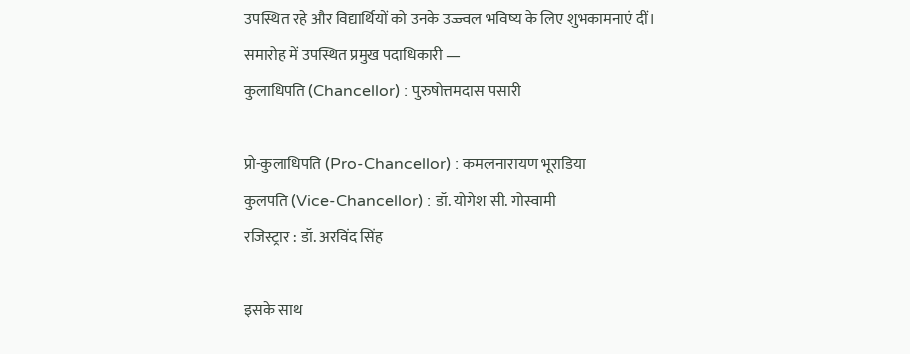उपस्थित रहे और विद्यार्थियों को उनके उज्ज्वल भविष्य के लिए शुभकामनाएं दीं।
समारोह में उपस्थित प्रमुख पदाधिकारी —
कुलाधिपति (Chancellor) : पुरुषोत्तमदास पसारी

प्रो-कुलाधिपति (Pro-Chancellor) : कमलनारायण भूराडिया
कुलपति (Vice-Chancellor) : डॉ. योगेश सी. गोस्वामी
रजिस्ट्रार : डॉ. अरविंद सिंह

इसके साथ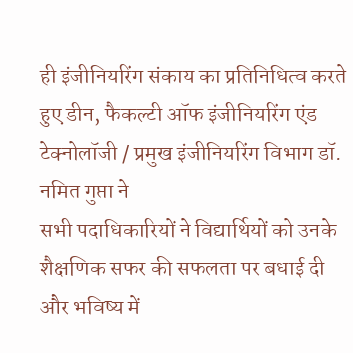ही इंजीनियरिंग संकाय का प्रतिनिधित्व करते हुए डीन, फैकल्टी ऑफ इंजीनियरिंग एंड टेक्नोलॉजी / प्रमुख इंजीनियरिंग विभाग डॉ. नमित गुप्ता ने
सभी पदाधिकारियों ने विद्यार्थियों को उनके शैक्षणिक सफर की सफलता पर बधाई दी और भविष्य में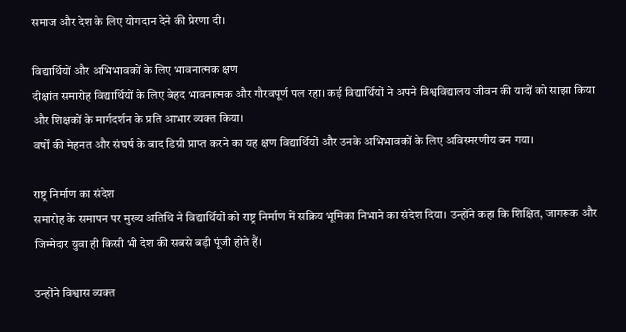समाज और देश के लिए योगदान देने की प्रेरणा दी।

विद्यार्थियों और अभिभावकों के लिए भावनात्मक क्षण
दीक्षांत समारोह विद्यार्थियों के लिए बेहद भावनात्मक और गौरवपूर्ण पल रहा। कई विद्यार्थियों ने अपने विश्वविद्यालय जीवन की यादों को साझा किया और शिक्षकों के मार्गदर्शन के प्रति आभार व्यक्त किया।
वर्षों की मेहनत और संघर्ष के बाद डिग्री प्राप्त करने का यह क्षण विद्यार्थियों और उनके अभिभावकों के लिए अविस्मरणीय बन गया।

राष्ट्र निर्माण का संदेश
समारोह के समापन पर मुख्य अतिथि ने विद्यार्थियों को राष्ट्र निर्माण में सक्रिय भूमिका निभाने का संदेश दिया। उन्होंने कहा कि शिक्षित, जागरूक और जिम्मेदार युवा ही किसी भी देश की सबसे बड़ी पूंजी होते हैं।

उन्होंने विश्वास व्यक्त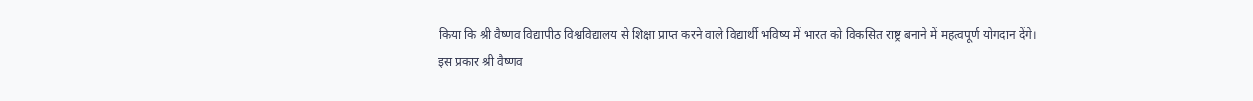किया कि श्री वैष्णव विद्यापीठ विश्वविद्यालय से शिक्षा प्राप्त करने वाले विद्यार्थी भविष्य में भारत को विकसित राष्ट्र बनाने में महत्वपूर्ण योगदान देंगे।
इस प्रकार श्री वैष्णव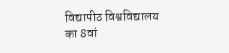विद्यापीठ विश्वविद्यालय का 8वां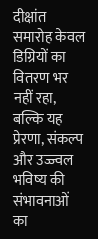दीक्षांत समारोह केवल डिग्रियों का वितरण भर नहीं रहा, बल्कि यह प्रेरणा, संकल्प और उज्ज्वल भविष्य की संभावनाओं का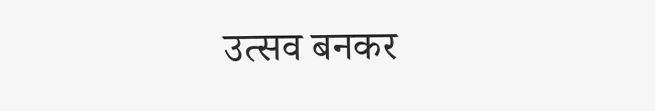उत्सव बनकर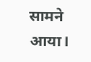सामने आया।